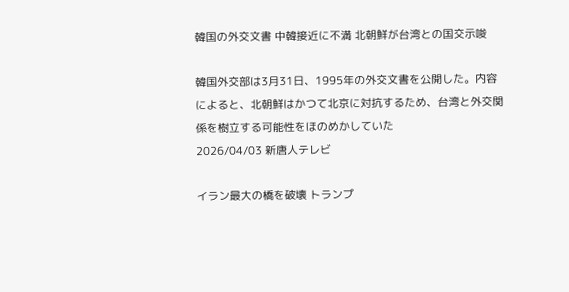韓国の外交文書 中韓接近に不満 北朝鮮が台湾との国交示唆

韓国外交部は3月31日、1995年の外交文書を公開した。内容によると、北朝鮮はかつて北京に対抗するため、台湾と外交関係を樹立する可能性をほのめかしていた
2026/04/03 新唐人テレビ

イラン最大の橋を破壊 トランプ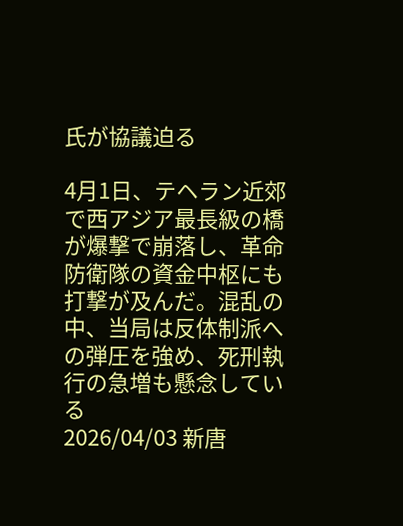氏が協議迫る

4月1日、テヘラン近郊で西アジア最長級の橋が爆撃で崩落し、革命防衛隊の資金中枢にも打撃が及んだ。混乱の中、当局は反体制派への弾圧を強め、死刑執行の急増も懸念している
2026/04/03 新唐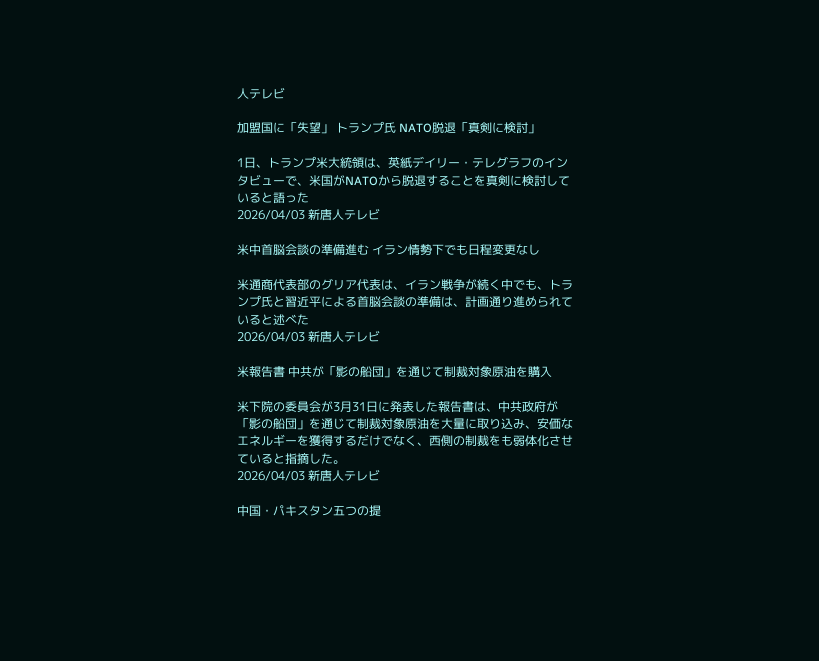人テレビ

加盟国に「失望」 トランプ氏 NATO脱退「真剣に検討」

1日、トランプ米大統領は、英紙デイリー・テレグラフのインタビューで、米国がNATOから脱退することを真剣に検討していると語った
2026/04/03 新唐人テレビ

米中首脳会談の準備進む イラン情勢下でも日程変更なし

米通商代表部のグリア代表は、イラン戦争が続く中でも、トランプ氏と習近平による首脳会談の準備は、計画通り進められていると述べた
2026/04/03 新唐人テレビ

米報告書 中共が「影の船団」を通じて制裁対象原油を購入

米下院の委員会が3月31日に発表した報告書は、中共政府が「影の船団」を通じて制裁対象原油を大量に取り込み、安価なエネルギーを獲得するだけでなく、西側の制裁をも弱体化させていると指摘した。
2026/04/03 新唐人テレビ

中国・パキスタン五つの提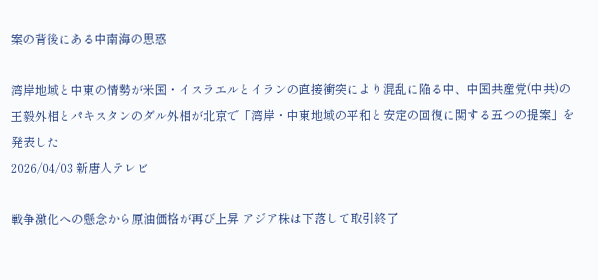案の背後にある中南海の思惑

湾岸地域と中東の情勢が米国・イスラエルとイランの直接衝突により混乱に陥る中、中国共産党(中共)の王毅外相とパキスタンのダル外相が北京で「湾岸・中東地域の平和と安定の回復に関する五つの提案」を発表した
2026/04/03 新唐人テレビ

戦争激化への懸念から原油価格が再び上昇 アジア株は下落して取引終了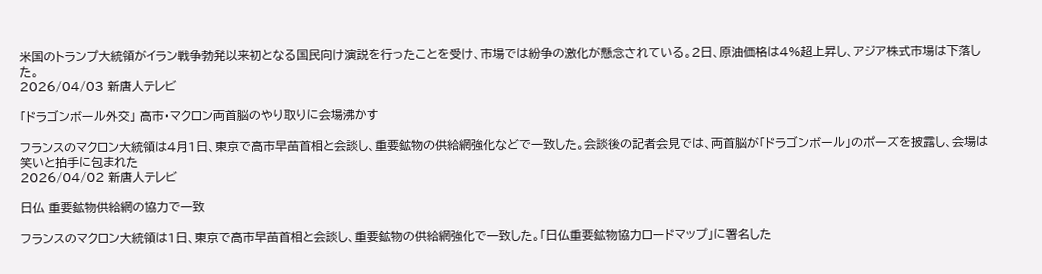米国のトランプ大統領がイラン戦争勃発以来初となる国民向け演説を行ったことを受け、市場では紛争の激化が懸念されている。2日、原油価格は4%超上昇し、アジア株式市場は下落した。
2026/04/03 新唐人テレビ

「ドラゴンボール外交」 高市・マクロン両首脳のやり取りに会場沸かす

フランスのマクロン大統領は4月1日、東京で高市早苗首相と会談し、重要鉱物の供給網強化などで一致した。会談後の記者会見では、両首脳が「ドラゴンボール」のポーズを披露し、会場は笑いと拍手に包まれた
2026/04/02 新唐人テレビ

日仏 重要鉱物供給網の協力で一致

フランスのマクロン大統領は1日、東京で高市早苗首相と会談し、重要鉱物の供給網強化で一致した。「日仏重要鉱物協力ロードマップ」に署名した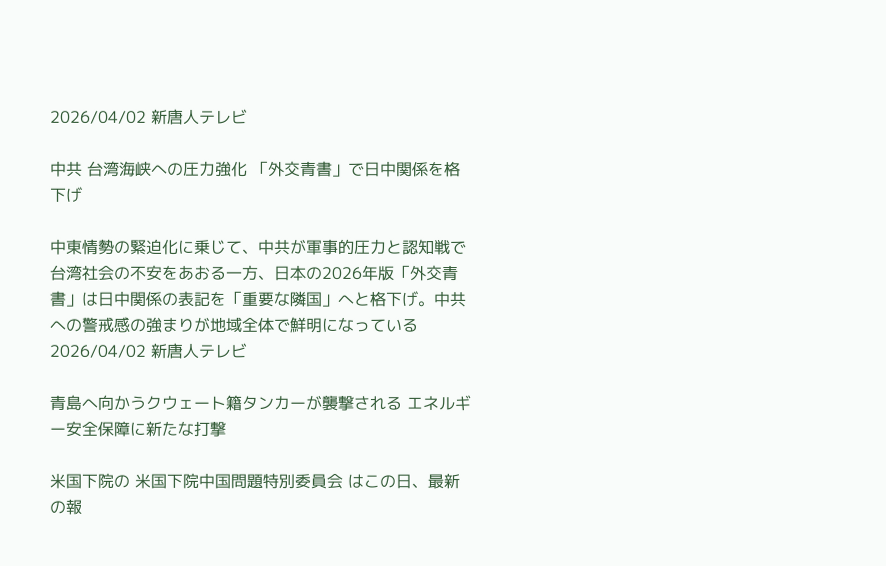2026/04/02 新唐人テレビ

中共 台湾海峡への圧力強化 「外交青書」で日中関係を格下げ

中東情勢の緊迫化に乗じて、中共が軍事的圧力と認知戦で台湾社会の不安をあおる一方、日本の2026年版「外交青書」は日中関係の表記を「重要な隣国」へと格下げ。中共への警戒感の強まりが地域全体で鮮明になっている
2026/04/02 新唐人テレビ

青島へ向かうクウェート籍タンカーが襲撃される エネルギー安全保障に新たな打撃

米国下院の 米国下院中国問題特別委員会 はこの日、最新の報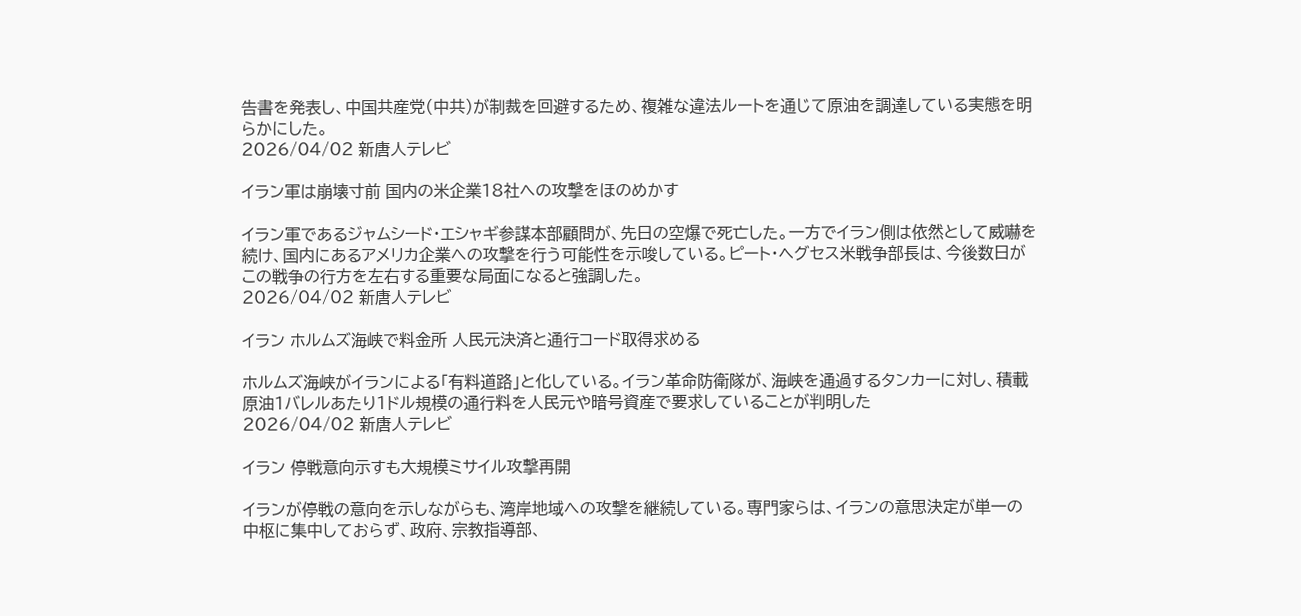告書を発表し、中国共産党(中共)が制裁を回避するため、複雑な違法ルートを通じて原油を調達している実態を明らかにした。
2026/04/02 新唐人テレビ

イラン軍は崩壊寸前 国内の米企業18社への攻撃をほのめかす

イラン軍であるジャムシード・エシャギ参謀本部顧問が、先日の空爆で死亡した。一方でイラン側は依然として威嚇を続け、国内にあるアメリカ企業への攻撃を行う可能性を示唆している。ピート・ヘグセス米戦争部長は、今後数日がこの戦争の行方を左右する重要な局面になると強調した。
2026/04/02 新唐人テレビ

イラン ホルムズ海峡で料金所 人民元決済と通行コード取得求める

ホルムズ海峡がイランによる「有料道路」と化している。イラン革命防衛隊が、海峡を通過するタンカーに対し、積載原油1バレルあたり1ドル規模の通行料を人民元や暗号資産で要求していることが判明した
2026/04/02 新唐人テレビ

イラン 停戦意向示すも大規模ミサイル攻撃再開

イランが停戦の意向を示しながらも、湾岸地域への攻撃を継続している。専門家らは、イランの意思決定が単一の中枢に集中しておらず、政府、宗教指導部、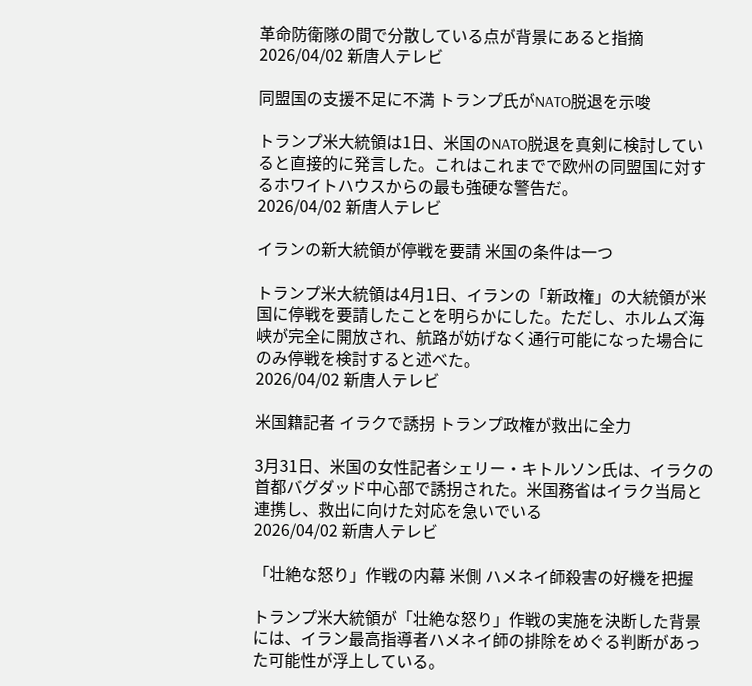革命防衛隊の間で分散している点が背景にあると指摘
2026/04/02 新唐人テレビ

同盟国の支援不足に不満 トランプ氏がNATO脱退を示唆

トランプ米大統領は1日、米国のNATO脱退を真剣に検討していると直接的に発言した。これはこれまでで欧州の同盟国に対するホワイトハウスからの最も強硬な警告だ。
2026/04/02 新唐人テレビ

イランの新大統領が停戦を要請 米国の条件は一つ

トランプ米大統領は4月1日、イランの「新政権」の大統領が米国に停戦を要請したことを明らかにした。ただし、ホルムズ海峡が完全に開放され、航路が妨げなく通行可能になった場合にのみ停戦を検討すると述べた。
2026/04/02 新唐人テレビ

米国籍記者 イラクで誘拐 トランプ政権が救出に全力

3月31日、米国の女性記者シェリー・キトルソン氏は、イラクの首都バグダッド中心部で誘拐された。米国務省はイラク当局と連携し、救出に向けた対応を急いでいる
2026/04/02 新唐人テレビ

「壮絶な怒り」作戦の内幕 米側 ハメネイ師殺害の好機を把握

トランプ米大統領が「壮絶な怒り」作戦の実施を決断した背景には、イラン最高指導者ハメネイ師の排除をめぐる判断があった可能性が浮上している。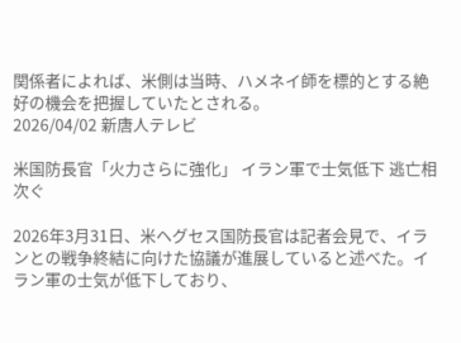関係者によれば、米側は当時、ハメネイ師を標的とする絶好の機会を把握していたとされる。
2026/04/02 新唐人テレビ

米国防長官「火力さらに強化」 イラン軍で士気低下 逃亡相次ぐ

2026年3月31日、米ヘグセス国防長官は記者会見で、イランとの戦争終結に向けた協議が進展していると述べた。イラン軍の士気が低下しており、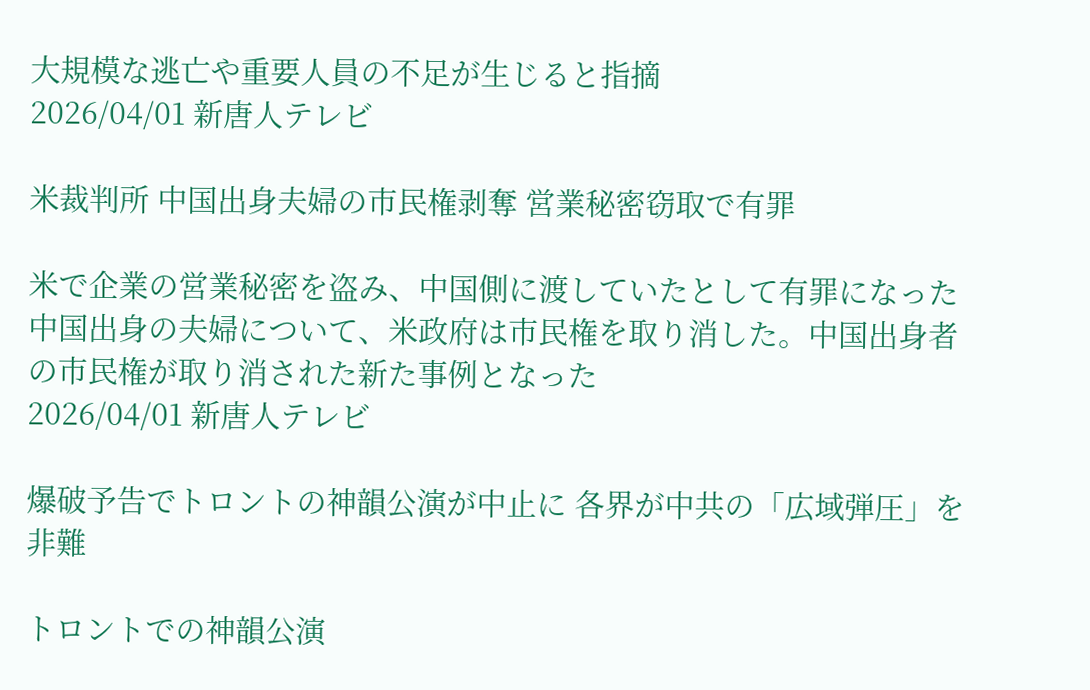大規模な逃亡や重要人員の不足が生じると指摘
2026/04/01 新唐人テレビ

米裁判所 中国出身夫婦の市民権剥奪 営業秘密窃取で有罪

米で企業の営業秘密を盗み、中国側に渡していたとして有罪になった中国出身の夫婦について、米政府は市民権を取り消した。中国出身者の市民権が取り消された新た事例となった
2026/04/01 新唐人テレビ

爆破予告でトロントの神韻公演が中止に 各界が中共の「広域弾圧」を非難

トロントでの神韻公演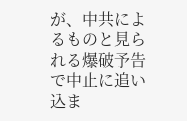が、中共によるものと見られる爆破予告で中止に追い込ま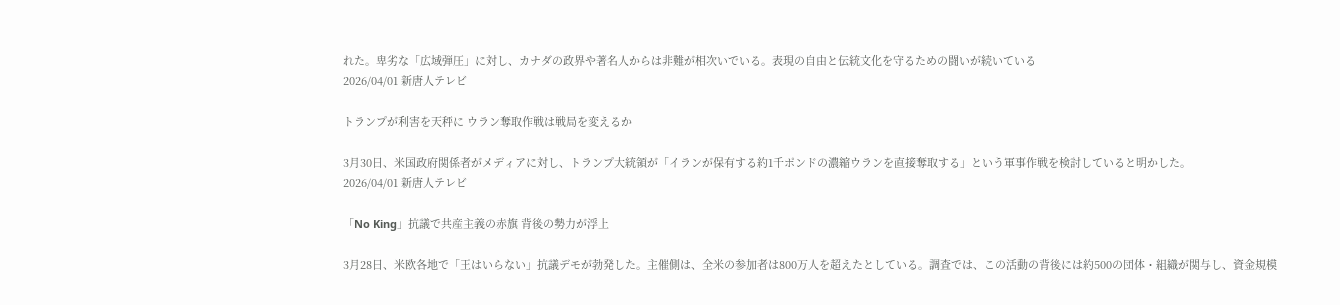れた。卑劣な「広域弾圧」に対し、カナダの政界や著名人からは非難が相次いでいる。表現の自由と伝統文化を守るための闘いが続いている
2026/04/01 新唐人テレビ

トランプが利害を天秤に ウラン奪取作戦は戦局を変えるか

3月30日、米国政府関係者がメディアに対し、トランプ大統領が「イランが保有する約1千ポンドの濃縮ウランを直接奪取する」という軍事作戦を検討していると明かした。
2026/04/01 新唐人テレビ

「No King」抗議で共産主義の赤旗 背後の勢力が浮上

3月28日、米欧各地で「王はいらない」抗議デモが勃発した。主催側は、全米の参加者は800万人を超えたとしている。調査では、この活動の背後には約500の団体・組織が関与し、資金規模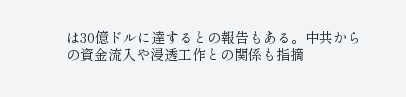は30億ドルに達するとの報告もある。中共からの資金流入や浸透工作との関係も指摘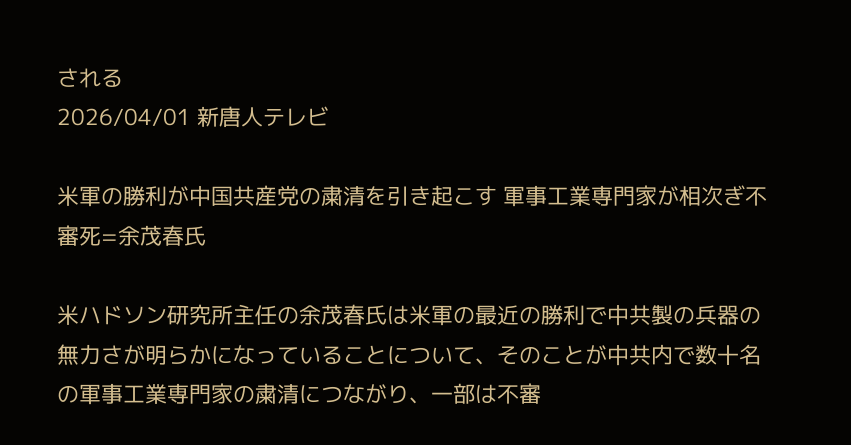される
2026/04/01 新唐人テレビ

米軍の勝利が中国共産党の粛清を引き起こす 軍事工業専門家が相次ぎ不審死=余茂春氏

米ハドソン研究所主任の余茂春氏は米軍の最近の勝利で中共製の兵器の無力さが明らかになっていることについて、そのことが中共内で数十名の軍事工業専門家の粛清につながり、一部は不審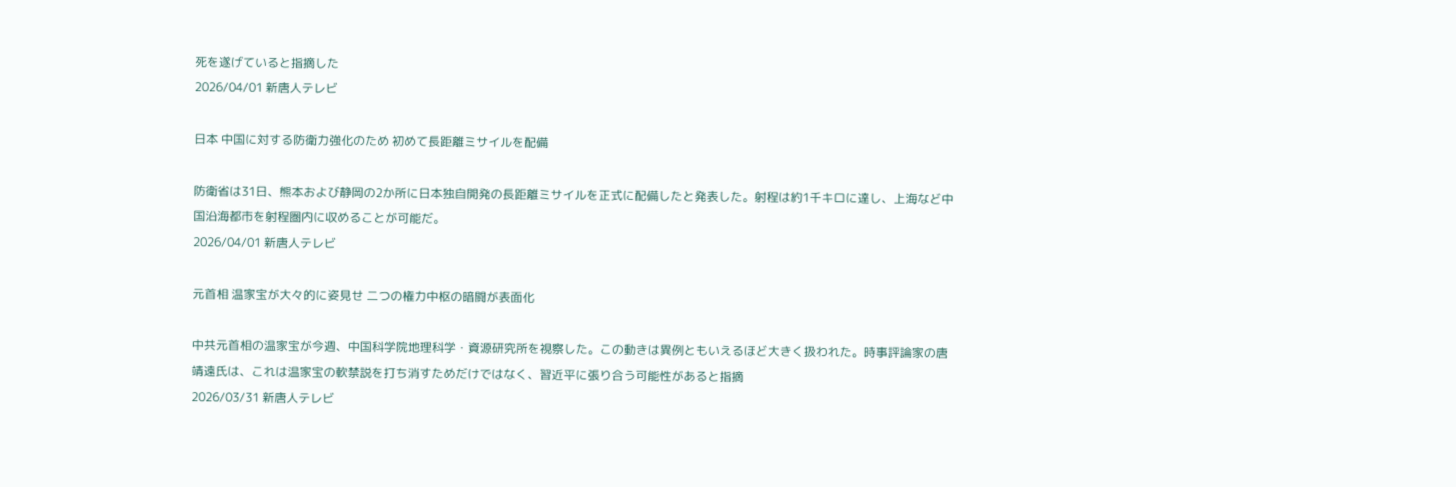死を遂げていると指摘した
2026/04/01 新唐人テレビ

日本 中国に対する防衛力強化のため 初めて長距離ミサイルを配備

防衛省は31日、熊本および静岡の2か所に日本独自開発の長距離ミサイルを正式に配備したと発表した。射程は約1千キロに達し、上海など中国沿海都市を射程圏内に収めることが可能だ。
2026/04/01 新唐人テレビ

元首相 温家宝が大々的に姿見せ 二つの権力中枢の暗闘が表面化

中共元首相の温家宝が今週、中国科学院地理科学・資源研究所を視察した。この動きは異例ともいえるほど大きく扱われた。時事評論家の唐靖遠氏は、これは温家宝の軟禁説を打ち消すためだけではなく、習近平に張り合う可能性があると指摘
2026/03/31 新唐人テレビ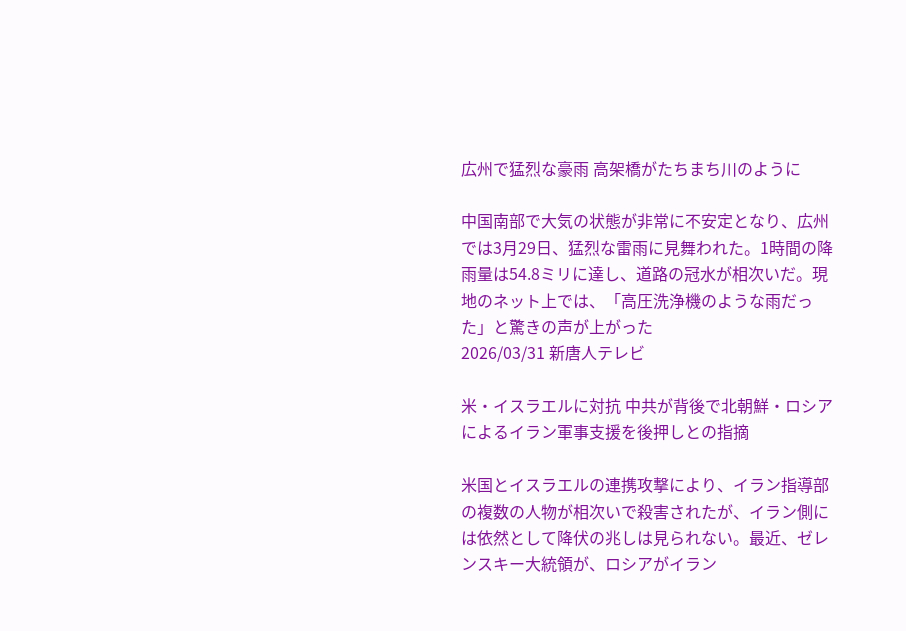広州で猛烈な豪雨 高架橋がたちまち川のように

中国南部で大気の状態が非常に不安定となり、広州では3月29日、猛烈な雷雨に見舞われた。1時間の降雨量は54.8ミリに達し、道路の冠水が相次いだ。現地のネット上では、「高圧洗浄機のような雨だった」と驚きの声が上がった
2026/03/31 新唐人テレビ

米・イスラエルに対抗 中共が背後で北朝鮮・ロシアによるイラン軍事支援を後押しとの指摘

米国とイスラエルの連携攻撃により、イラン指導部の複数の人物が相次いで殺害されたが、イラン側には依然として降伏の兆しは見られない。最近、ゼレンスキー大統領が、ロシアがイラン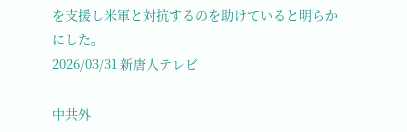を支援し米軍と対抗するのを助けていると明らかにした。
2026/03/31 新唐人テレビ

中共外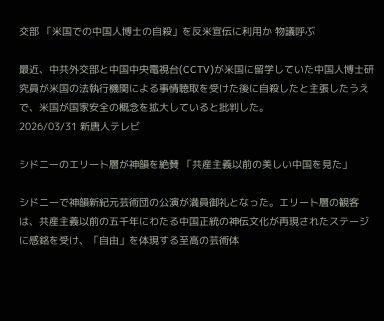交部 「米国での中国人博士の自殺」を反米宣伝に利用か 物議呼ぶ

最近、中共外交部と中国中央電視台(CCTV)が米国に留学していた中国人博士研究員が米国の法執行機関による事情聴取を受けた後に自殺したと主張したうえで、米国が国家安全の概念を拡大していると批判した。
2026/03/31 新唐人テレビ

シドニーのエリート層が神韻を絶賛 「共産主義以前の美しい中国を見た」

シドニーで神韻新紀元芸術団の公演が満員御礼となった。エリート層の観客は、共産主義以前の五千年にわたる中国正統の神伝文化が再現されたステージに感銘を受け、「自由」を体現する至高の芸術体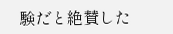験だと絶賛した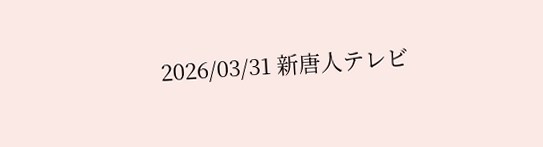2026/03/31 新唐人テレビ